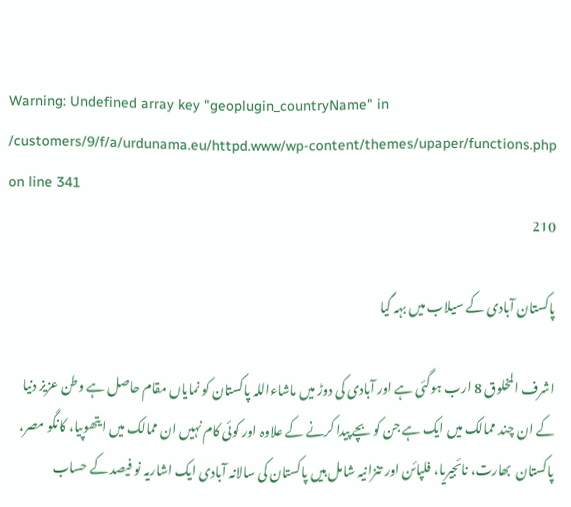Warning: Undefined array key "geoplugin_countryName" in /customers/9/f/a/urdunama.eu/httpd.www/wp-content/themes/upaper/functions.php on line 341
210

پاکستان آبادی کے سیلاب میں بہہ گیا

اشرف المخلوق 8 ارب ہوگئی ہے اور آبادی کی دوڑ میں ماشاءاللہ پاکستان کو نمایاں مقام حاصل ہے وطن عزیز دنیا کے ان چند ممالک میں ایک ہے جن کو بچے پیدا کرنے کے علاوہ اور کوئی کام نہیں ان ممالک میں ایتھوپیا، کانگو مصر، پاکستان  بھارت، نائجیریا، فلپائن اور تنزانیہ شامل ہیں پاکستان کی سالانہ آبادی ایک اشاریہ نو فیصد کے حساب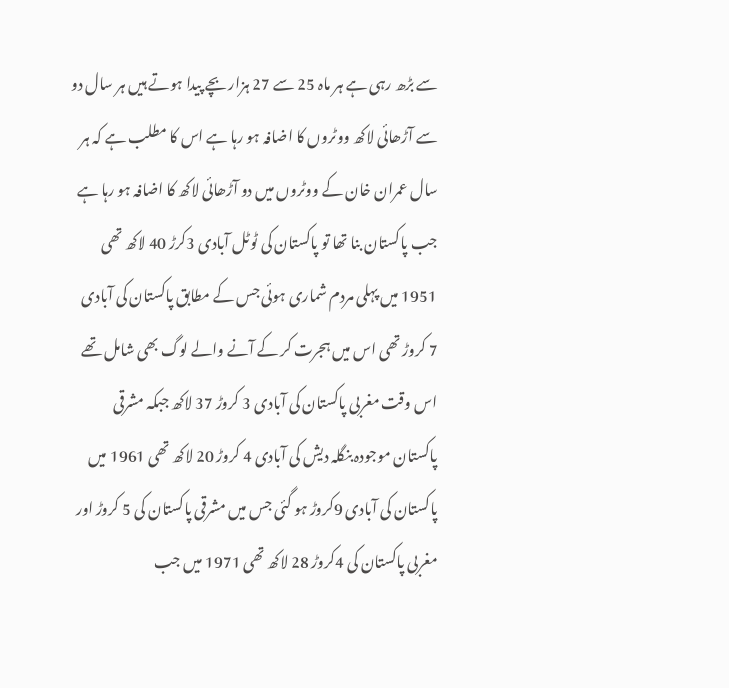سے بڑھ رہی ہے ہر ماہ 25 سے 27 ہزار بچے پیدا ہوتے ہیں ہر سال دو سے آڑھائی لاکھ ووٹروں کا اضافہ ہو رہا ہے اس کا مطلب ہے کہ ہر سال عمران خان کے ووٹروں میں دو آڑھائی لاکھ کا اضافہ ہو رہا ہے جب پاکستان بنا تھا تو پاکستان کی ٹوٹل آبادی 3کرڑ 40 لاکھ تھی 1951 میں پہلی مردم شماری ہوئی جس کے مطابق پاکستان کی آبادی 7 کروڑ تھی اس میں ہجرت کر کے آنے والے لوگ بھی شامل تھے اس وقت مغربی پاکستان کی آبادی 3 کروڑ 37 لاکھ جبکہ مشرقی پاکستان موجودہ بنگلہ دیش کی آبادی 4 کروڑ 20 لاکھ تھی 1961 میں پاکستان کی آبادی 9کروڑ ہو گئی جس میں مشرقی پاکستان کی 5 کروڑ اور مغربی پاکستان کی 4کروڑ 28 لاکھ تھی 1971 میں جب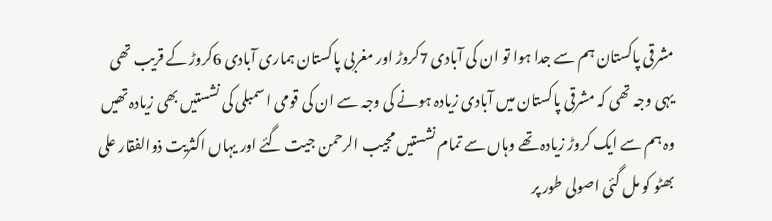مشرقی پاکستان ہم سے جدا ہوا تو ان کی آبادی 7کروڑ اور مغربی پاکستان ہماری آبادی 6کروڑ کے قریب تھی یہی وجہ تھی کہ مشرقی پاکستان میں آبادی زیادہ ہونے کی وجہ سے ان کی قومی اسمبلی کی نشستیں بھی زیادہ تھیں وہ ہم سے ایک کروڑ زیادہ تھے وہاں سے تمام نشستیں مجیب الرحمن جیت گئے اور یہاں اکثریت ذوالفقار علی بھٹو کو مل گئی اصولی طور پر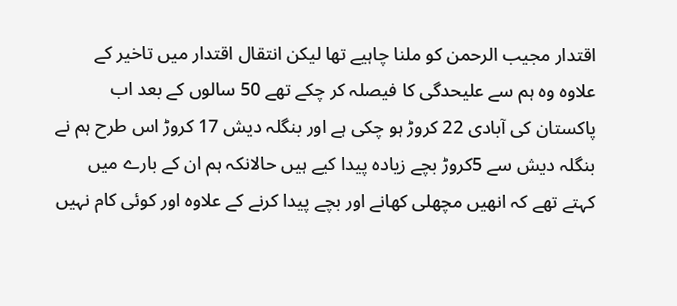اقتدار مجیب الرحمن کو ملنا چاہیے تھا لیکن انتقال اقتدار میں تاخیر کے علاوہ وہ ہم سے علیحدگی کا فیصلہ کر چکے تھے 50 سالوں کے بعد اب پاکستان کی آبادی 22 کروڑ ہو چکی ہے اور بنگلہ دیش 17 کروڑ اس طرح ہم نے بنگلہ دیش سے 5کروڑ بچے زیادہ پیدا کیے ہیں حالانکہ ہم ان کے بارے میں کہتے تھے کہ انھیں مچھلی کھانے اور بچے پیدا کرنے کے علاوہ اور کوئی کام نہیں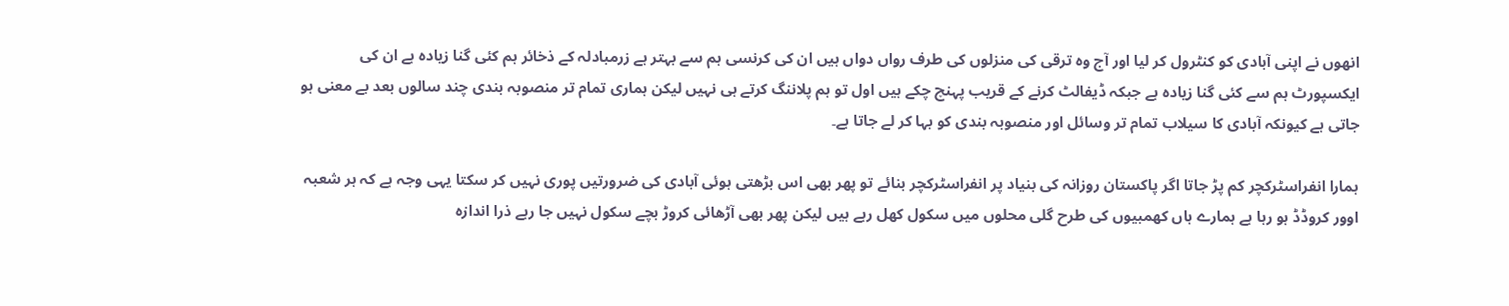انھوں نے اپنی آبادی کو کنٹرول کر لیا اور آج وہ ترقی کی منزلوں کی طرف رواں دواں ہیں ان کی کرنسی ہم سے بہتر ہے زرمبادلہ کے ذخائر ہم کئی گنا زیادہ ہے ان کی ایکسپورٹ ہم سے کئی گنا زیادہ ہے جبکہ ڈیفالٹ کرنے کے قریب پہنچ چکے ہیں اول تو ہم پلاننگ کرتے ہی نہیں لیکن ہماری تمام تر منصوبہ بندی چند سالوں بعد بے معنی ہو جاتی ہے کیونکہ آبادی کا سیلاب تمام تر وسائل اور منصوبہ بندی کو بہا کر لے جاتا ہے۔

ہمارا انفراسٹرکچر کم پڑ جاتا اگر پاکستان روزانہ کی بنیاد پر انفراسٹرکچر بنائے تو پھر بھی اس بڑھتی ہوئی آبادی کی ضرورتیں پوری نہیں کر سکتا یہی وجہ ہے کہ ہر شعبہ اوور کروڈڈ ہو رہا ہے ہمارے ہاں کھمبیوں کی طرح گلی محلوں میں سکول کھل رہے ہیں لیکن پھر بھی آڑھائی کروڑ بچے سکول نہیں جا رہے ذرا اندازہ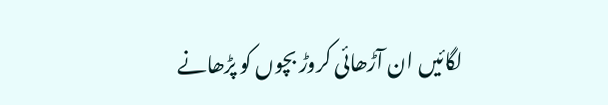لگائیں ان آڑھائی کروڑ بچوں کو پڑھانے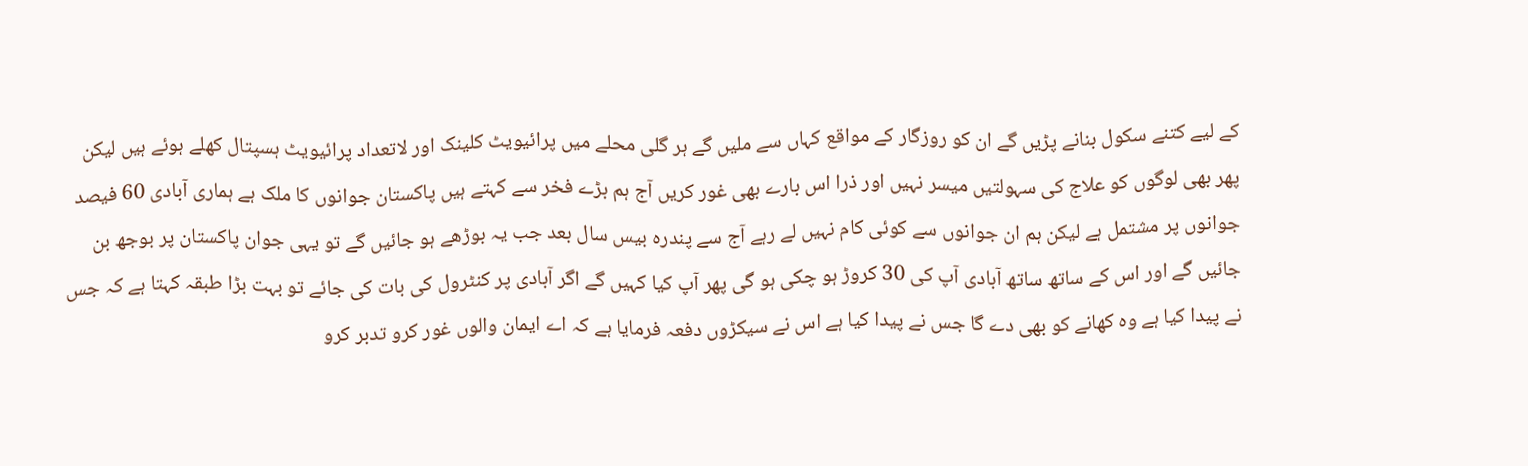کے لیے کتنے سکول بنانے پڑیں گے ان کو روزگار کے مواقع کہاں سے ملیں گے ہر گلی محلے میں پرائیویٹ کلینک اور لاتعداد پرائیویٹ ہسپتال کھلے ہوئے ہیں لیکن پھر بھی لوگوں کو علاج کی سہولتیں میسر نہیں اور ذرا اس بارے بھی غور کریں آج ہم بڑے فخر سے کہتے ہیں پاکستان جوانوں کا ملک ہے ہماری آبادی 60 فیصد جوانوں پر مشتمل ہے لیکن ہم ان جوانوں سے کوئی کام نہیں لے رہے آج سے پندرہ بیس سال بعد جب یہ بوڑھے ہو جائیں گے تو یہی جوان پاکستان پر بوجھ بن جائیں گے اور اس کے ساتھ ساتھ آبادی آپ کی 30 کروڑ ہو چکی ہو گی پھر آپ کیا کہیں گے اگر آبادی پر کنٹرول کی بات کی جائے تو بہت بڑا طبقہ کہتا ہے کہ جس نے پیدا کیا ہے وہ کھانے کو بھی دے گا جس نے پیدا کیا ہے اس نے سیکڑوں دفعہ فرمایا ہے کہ اے ایمان والوں غور کرو تدبر کرو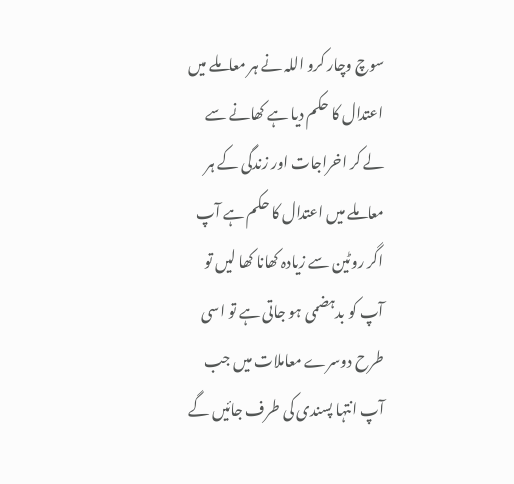سوچ وچار کرو اللہ نے ہر معاملے میں اعتدال کا حکم دیا ہے کھانے سے لے کر اخراجات اور زندگی کے ہر معاملے میں اعتدال کا حکم ہے آپ اگر روٹین سے زیادہ کھانا کھا لیں تو آپ کو بدہضمی ہو جاتی ہے تو اسی طرح دوسرے معاملات میں جب آپ انتہا پسندی کی طرف جائیں گے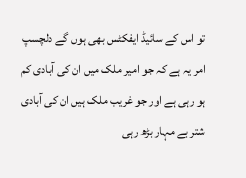تو اس کے سائیڈ ایفکٹس بھی ہوں گے دلچسپ امر یہ ہے کہ جو امیر ملک میں ان کی آبادی کم ہو رہی ہے اور جو غریب ملک ہیں ان کی آبادی شتر بے مہار بڑھ رہی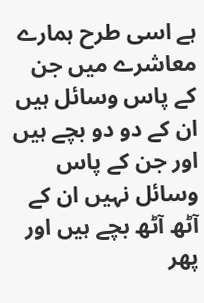ہے اسی طرح ہمارے معاشرے میں جن کے پاس وسائل ہیں ان کے دو دو بچے ہیں اور جن کے پاس وسائل نہیں ان کے آٹھ آٹھ بچے ہیں اور پھر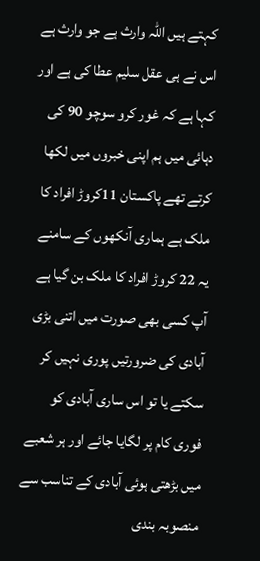کہتے ہیں اللہ وارث ہے جو وارث ہے اس نے ہی عقل سلیم عطا کی ہے اور کہا ہے کہ غور کرو سوچو 90 کی دہائی میں ہم اپنی خبروں میں لکھا کرتے تھے پاکستان 11کروڑ افراد کا ملک ہے ہماری آنکھوں کے سامنے یہ 22 کروڑ افراد کا ملک بن گیا ہے آپ کسی بھی صورت میں اتنی بڑی آبادی کی ضرورتیں پوری نہیں کر سکتے یا تو اس ساری آبادی کو فوری کام پر لگایا جائے اور ہر شعبے میں بڑھتی ہوئی آبادی کے تناسب سے منصوبہ بندی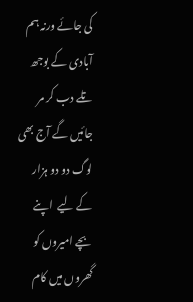کی جائے ورنہ ہم آبادی کے بوجھ تلے دب کر مر جائیں گے آج بھی لوگ دو دو ہزار کے لیے  اپنے بچے امیروں کو گھروں میں کام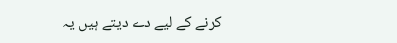کرنے کے لیے دے دیتے ہیں یہ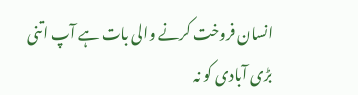انسان فروخت کرنے والی بات ہے آپ اتنی بڑی آبادی کو نہ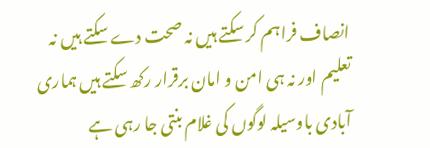انصاف فراہم کر سکتے ہیں نہ صحت دے سکتے ہیں نہ تعلیم اور نہ ہی امن و امان برقرار رکھ سکتے ہیں ہماری آبادی باوسیلہ لوگوں کی غلام بنتی جا رہی ہے